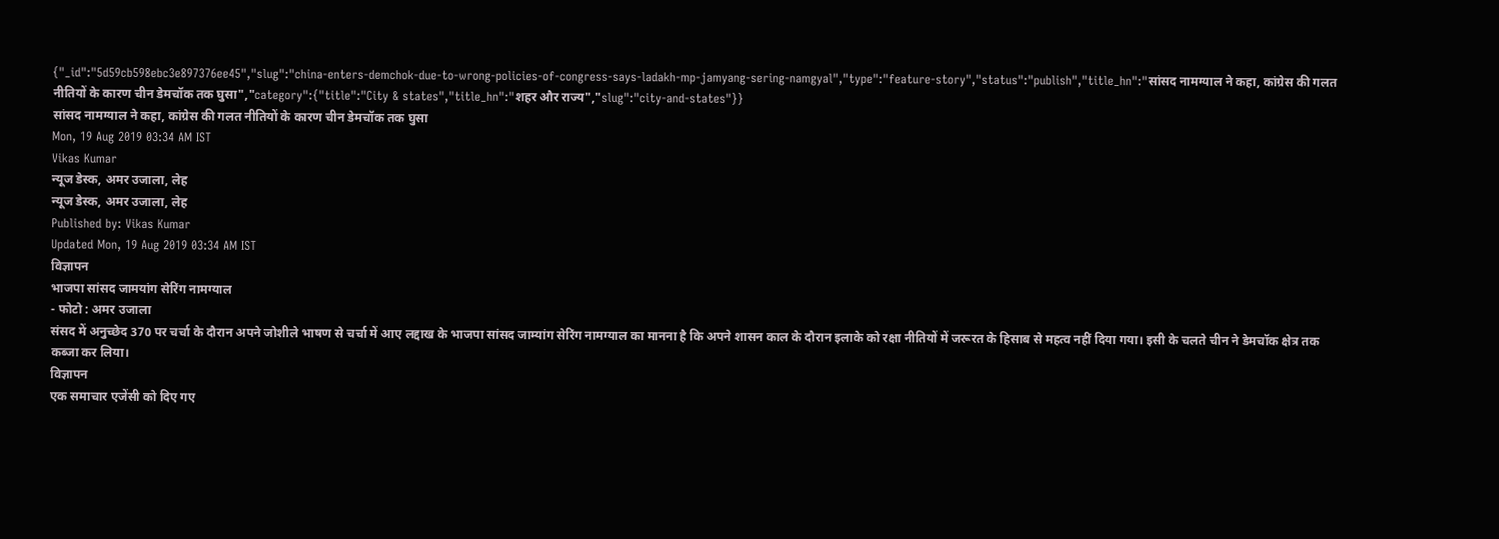{"_id":"5d59cb598ebc3e897376ee45","slug":"china-enters-demchok-due-to-wrong-policies-of-congress-says-ladakh-mp-jamyang-sering-namgyal","type":"feature-story","status":"publish","title_hn":"सांसद नामग्याल ने कहा, कांग्रेस की गलत नीतियों के कारण चीन डेमचॉक तक घुसा","category":{"title":"City & states","title_hn":"शहर और राज्य","slug":"city-and-states"}}
सांसद नामग्याल ने कहा, कांग्रेस की गलत नीतियों के कारण चीन डेमचॉक तक घुसा
Mon, 19 Aug 2019 03:34 AM IST
Vikas Kumar
न्यूज डेस्क, अमर उजाला, लेह
न्यूज डेस्क, अमर उजाला, लेह
Published by: Vikas Kumar
Updated Mon, 19 Aug 2019 03:34 AM IST
विज्ञापन
भाजपा सांसद जामयांग सेरिंग नामग्याल
- फोटो : अमर उजाला
संसद में अनुच्छेद 370 पर चर्चा के दौरान अपने जोशीले भाषण से चर्चा में आए लद्दाख के भाजपा सांसद जाम्यांग सेरिंग नामग्याल का मानना है कि अपने शासन काल के दौरान इलाके को रक्षा नीतियों में जरूरत के हिसाब से महत्व नहीं दिया गया। इसी के चलते चीन ने डेमचॉक क्षेत्र तक कब्जा कर लिया।
विज्ञापन
एक समाचार एजेंसी को दिए गए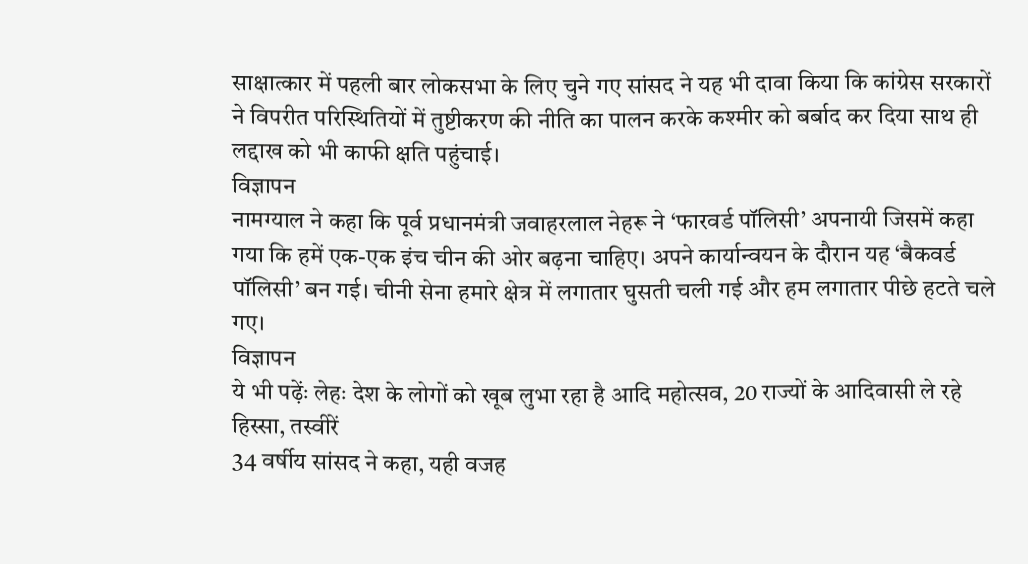साक्षात्कार में पहली बार लोकसभा के लिए चुने गए सांसद ने यह भी दावा किया कि कांग्रेस सरकारों ने विपरीत परिस्थितियों में तुष्टीकरण की नीति का पालन करके कश्मीर को बर्बाद कर दिया साथ ही लद्दाख को भी काफी क्षति पहुंचाई।
विज्ञापन
नामग्याल ने कहा कि पूर्व प्रधानमंत्री जवाहरलाल नेहरू ने ‘फारवर्ड पॉलिसी’ अपनायी जिसमें कहा गया कि हमें एक-एक इंच चीन की ओर बढ़ना चाहिए। अपने कार्यान्वयन के दौरान यह ‘बैकवर्ड पॉलिसी’ बन गई। चीनी सेना हमारे क्षेत्र में लगातार घुसती चली गई और हम लगातार पीछे हटते चले गए।
विज्ञापन
ये भी पढ़ेंः लेहः देश के लोगों को खूब लुभा रहा है आदि महोत्सव, 20 राज्यों के आदिवासी ले रहे हिस्सा, तस्वीरें
34 वर्षीय सांसद ने कहा, यही वजह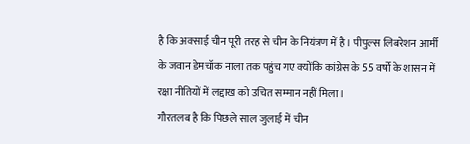है कि अक्साई चीन पूरी तरह से चीन के नियंत्रण में है। पीपुल्स लिबरेशन आर्मी के जवान डेमचॉक नाला तक पहुंच गए क्योंकि कांग्रेस के 55 वर्षो के शासन में रक्षा नीतियों में लद्दाख को उचित सम्मान नहीं मिला।
गौरतलब है कि पिछले साल जुलाई में चीन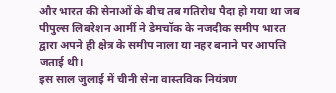और भारत की सेनाओं के बीच तब गतिरोध पैदा हो गया था जब पीपुल्स लिबरेशन आर्मी ने डेमचॉक के नजदीक समीप भारत द्वारा अपने ही क्षेत्र के समीप नाला या नहर बनाने पर आपत्ति जताई थी।
इस साल जुलाई में चीनी सेना वास्तविक नियंत्रण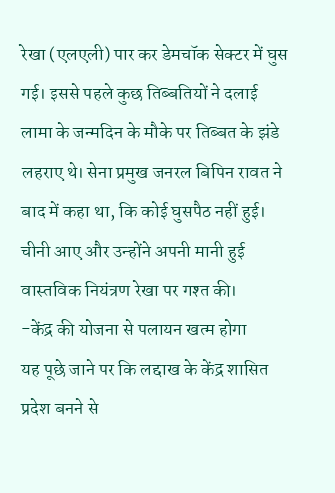रेखा (एलएली) पार कर डेमचॉक सेक्टर में घुस गई। इससे पहले कुछ तिब्बतियों ने दलाई लामा के जन्मदिन के मौके पर तिब्बत के झंडे लहराए थे। सेना प्रमुख जनरल बिपिन रावत ने बाद में कहा था, कि कोई घुसपैठ नहीं हुई। चीनी आए और उन्होंने अपनी मानी हुई वास्तविक नियंत्रण रेखा पर गश्त की।
-केंद्र की योजना से पलायन खत्म होगा
यह पूछे जाने पर कि लद्दाख के केंद्र शासित प्रदेश बनने से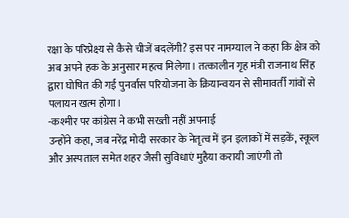रक्षा के परिप्रेक्ष्य से कैसे चीजें बदलेंगी? इस पर नामग्याल ने कहा कि क्षेत्र को अब अपने हक के अनुसार महत्व मिलेगा। तत्कालीन गृह मंत्री राजनाथ सिंह द्वारा घोषित की गई पुनर्वास परियोजना के क्रियान्वयन से सीमावर्ती गांवों से पलायन खत्म होगा।
-कश्मीर पर कांग्रेस ने कभी सख्ती नहीं अपनाई
उन्होंने कहा, जब नरेंद्र मोदी सरकार के नेतृत्व में इन इलाकों में सड़कें, स्कूल और अस्पताल समेत शहर जैसी सुविधाएं मुहैया करायी जाएंगी तो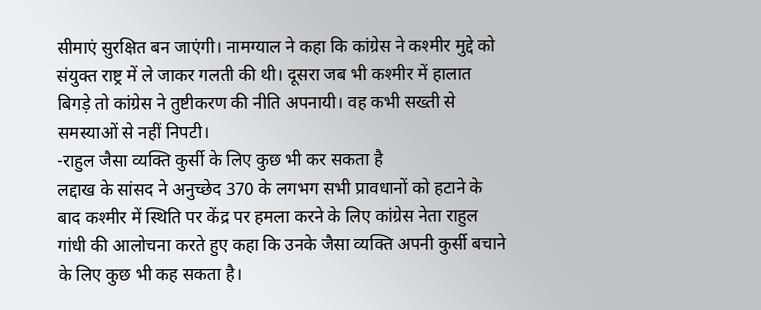सीमाएं सुरक्षित बन जाएंगी। नामग्याल ने कहा कि कांग्रेस ने कश्मीर मुद्दे को संयुक्त राष्ट्र में ले जाकर गलती की थी। दूसरा जब भी कश्मीर में हालात बिगड़े तो कांग्रेस ने तुष्टीकरण की नीति अपनायी। वह कभी सख्ती से समस्याओं से नहीं निपटी।
-राहुल जैसा व्यक्ति कुर्सी के लिए कुछ भी कर सकता है
लद्दाख के सांसद ने अनुच्छेद 370 के लगभग सभी प्रावधानों को हटाने के बाद कश्मीर में स्थिति पर केंद्र पर हमला करने के लिए कांग्रेस नेता राहुल गांधी की आलोचना करते हुए कहा कि उनके जैसा व्यक्ति अपनी कुर्सी बचाने के लिए कुछ भी कह सकता है।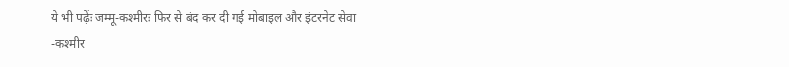ये भी पढ़ेंः जम्मू-कश्मीरः फिर से बंद कर दी गई मोबाइल और इंटरनेट सेवा
-कश्मीर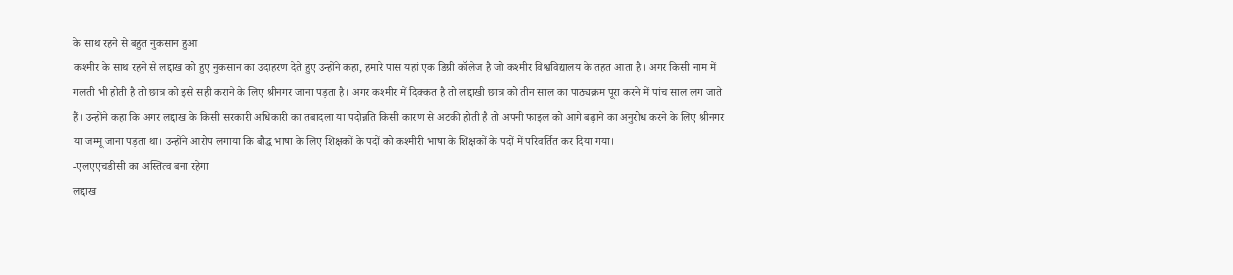के साथ रहने से बहुत नुकसान हुआ
कश्मीर के साथ रहने से लद्दाख को हुए नुकसान का उदाहरण देते हुए उन्होंने कहा, हमारे पास यहां एक डिग्री कॉलेज है जो कश्मीर विश्वविद्यालय के तहत आता है। अगर किसी नाम में गलती भी होती है तो छात्र को इसे सही कराने के लिए श्रीनगर जाना पड़ता है। अगर कश्मीर में दिक्कत है तो लद्दाखी छात्र को तीन साल का पाठ्यक्रम पूरा करने में पांच साल लग जाते हैं। उन्होंने कहा कि अगर लद्दाख के किसी सरकारी अधिकारी का तबादला या पदोन्नति किसी कारण से अटकी होती है तो अपनी फाइल को आगे बढ़ाने का अनुरोध करने के लिए श्रीनगर या जम्मू जाना पड़ता था। उन्होंने आरोप लगाया कि बौद्ध भाषा के लिए शिक्षकों के पदों को कश्मीरी भाषा के शिक्षकों के पदों में परिवर्तित कर दिया गया।
-एलएएचडीसी का अस्तित्व बना रहेगा
लद्दाख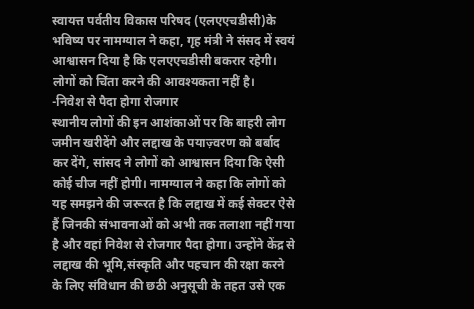स्वायत्त पर्वतीय विकास परिषद (एलएएचडीसी)के भविष्य पर नामग्याल ने कहा, गृह मंत्री ने संसद में स्वयं आश्वासन दिया है कि एलएएचडीसी बकरार रहेगी। लोगों को चिंता करने की आवश्यकता नहीं है।
-निवेश से पैदा होगा रोजगार
स्थानीय लोगों की इन आशंकाओं पर कि बाहरी लोग जमीन खरीदेंगे और लद्दाख के पयाज़्वरण को बर्बाद कर देंगे, सांसद ने लोगों को आश्वासन दिया कि ऐसी कोई चीज नहीं होगी। नामग्याल ने कहा कि लोगों को यह समझने की जरूरत है कि लद्दाख में कई सेक्टर ऐसे हैं जिनकी संभावनाओं को अभी तक तलाशा नहीं गया है और वहां निवेश से रोजगार पैदा होगा। उन्होंने केंद्र से लद्दाख की भूमि,संस्कृति और पहचान की रक्षा करने के लिए संविधान की छठी अनुसूची के तहत उसे एक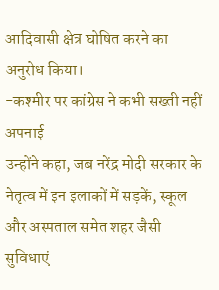आदिवासी क्षेत्र घोषित करने का अनुरोध किया।
-कश्मीर पर कांग्रेस ने कभी सख्ती नहीं अपनाई
उन्होंने कहा, जब नरेंद्र मोदी सरकार के नेतृत्व में इन इलाकों में सड़कें, स्कूल और अस्पताल समेत शहर जैसी सुविधाएं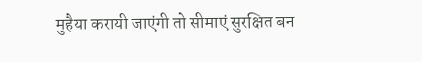मुहैया करायी जाएंगी तो सीमाएं सुरक्षित बन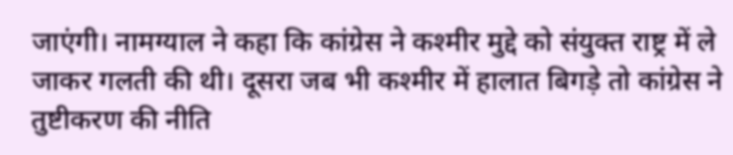जाएंगी। नामग्याल ने कहा कि कांग्रेस ने कश्मीर मुद्दे को संयुक्त राष्ट्र में ले जाकर गलती की थी। दूसरा जब भी कश्मीर में हालात बिगड़े तो कांग्रेस ने तुष्टीकरण की नीति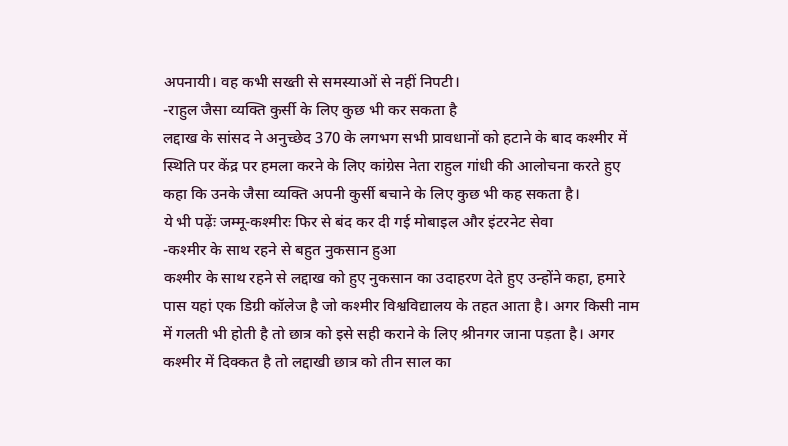अपनायी। वह कभी सख्ती से समस्याओं से नहीं निपटी।
-राहुल जैसा व्यक्ति कुर्सी के लिए कुछ भी कर सकता है
लद्दाख के सांसद ने अनुच्छेद 370 के लगभग सभी प्रावधानों को हटाने के बाद कश्मीर में स्थिति पर केंद्र पर हमला करने के लिए कांग्रेस नेता राहुल गांधी की आलोचना करते हुए कहा कि उनके जैसा व्यक्ति अपनी कुर्सी बचाने के लिए कुछ भी कह सकता है।
ये भी पढ़ेंः जम्मू-कश्मीरः फिर से बंद कर दी गई मोबाइल और इंटरनेट सेवा
-कश्मीर के साथ रहने से बहुत नुकसान हुआ
कश्मीर के साथ रहने से लद्दाख को हुए नुकसान का उदाहरण देते हुए उन्होंने कहा, हमारे पास यहां एक डिग्री कॉलेज है जो कश्मीर विश्वविद्यालय के तहत आता है। अगर किसी नाम में गलती भी होती है तो छात्र को इसे सही कराने के लिए श्रीनगर जाना पड़ता है। अगर कश्मीर में दिक्कत है तो लद्दाखी छात्र को तीन साल का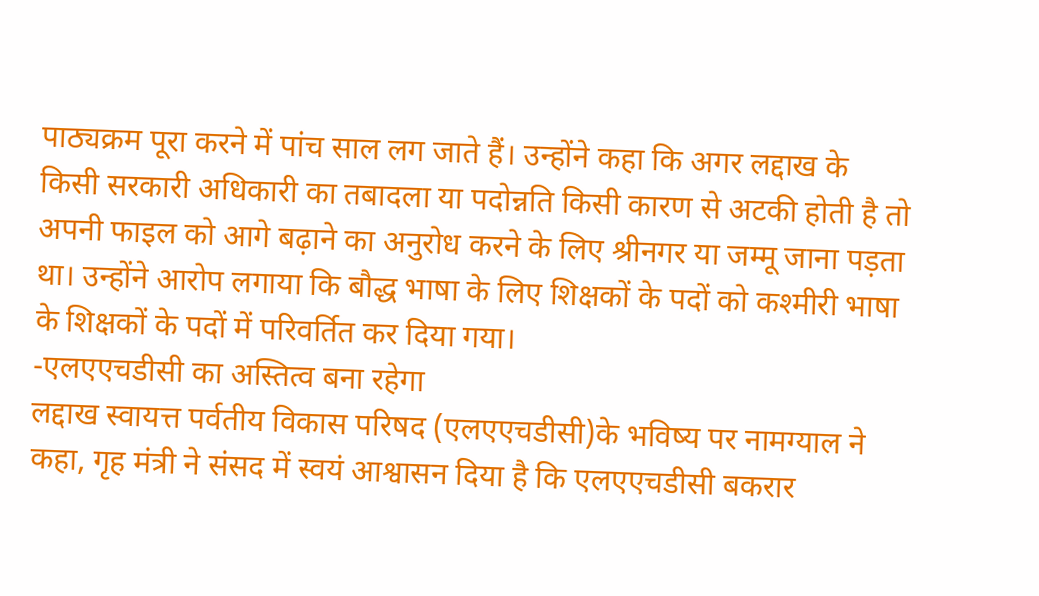पाठ्यक्रम पूरा करने में पांच साल लग जाते हैं। उन्होंने कहा कि अगर लद्दाख के किसी सरकारी अधिकारी का तबादला या पदोन्नति किसी कारण से अटकी होती है तो अपनी फाइल को आगे बढ़ाने का अनुरोध करने के लिए श्रीनगर या जम्मू जाना पड़ता था। उन्होंने आरोप लगाया कि बौद्ध भाषा के लिए शिक्षकों के पदों को कश्मीरी भाषा के शिक्षकों के पदों में परिवर्तित कर दिया गया।
-एलएएचडीसी का अस्तित्व बना रहेगा
लद्दाख स्वायत्त पर्वतीय विकास परिषद (एलएएचडीसी)के भविष्य पर नामग्याल ने कहा, गृह मंत्री ने संसद में स्वयं आश्वासन दिया है कि एलएएचडीसी बकरार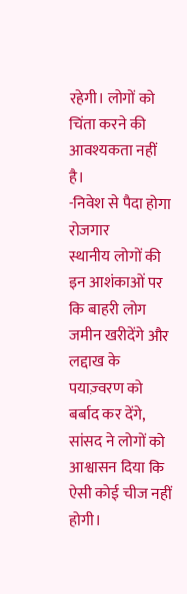रहेगी। लोगों को चिंता करने की आवश्यकता नहीं है।
-निवेश से पैदा होगा रोजगार
स्थानीय लोगों की इन आशंकाओं पर कि बाहरी लोग जमीन खरीदेंगे और लद्दाख के पयाज़्वरण को बर्बाद कर देंगे, सांसद ने लोगों को आश्वासन दिया कि ऐसी कोई चीज नहीं होगी।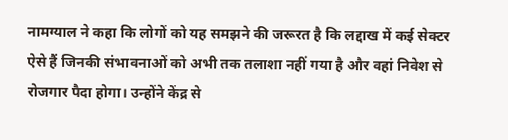नामग्याल ने कहा कि लोगों को यह समझने की जरूरत है कि लद्दाख में कई सेक्टर ऐसे हैं जिनकी संभावनाओं को अभी तक तलाशा नहीं गया है और वहां निवेश से रोजगार पैदा होगा। उन्होंने केंद्र से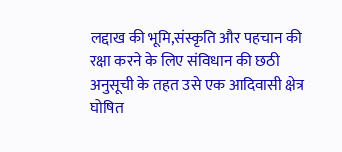लद्दाख की भूमि,संस्कृति और पहचान की रक्षा करने के लिए संविधान की छठी अनुसूची के तहत उसे एक आदिवासी क्षेत्र घोषित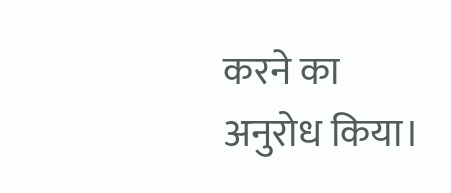करने का अनुरोध किया।